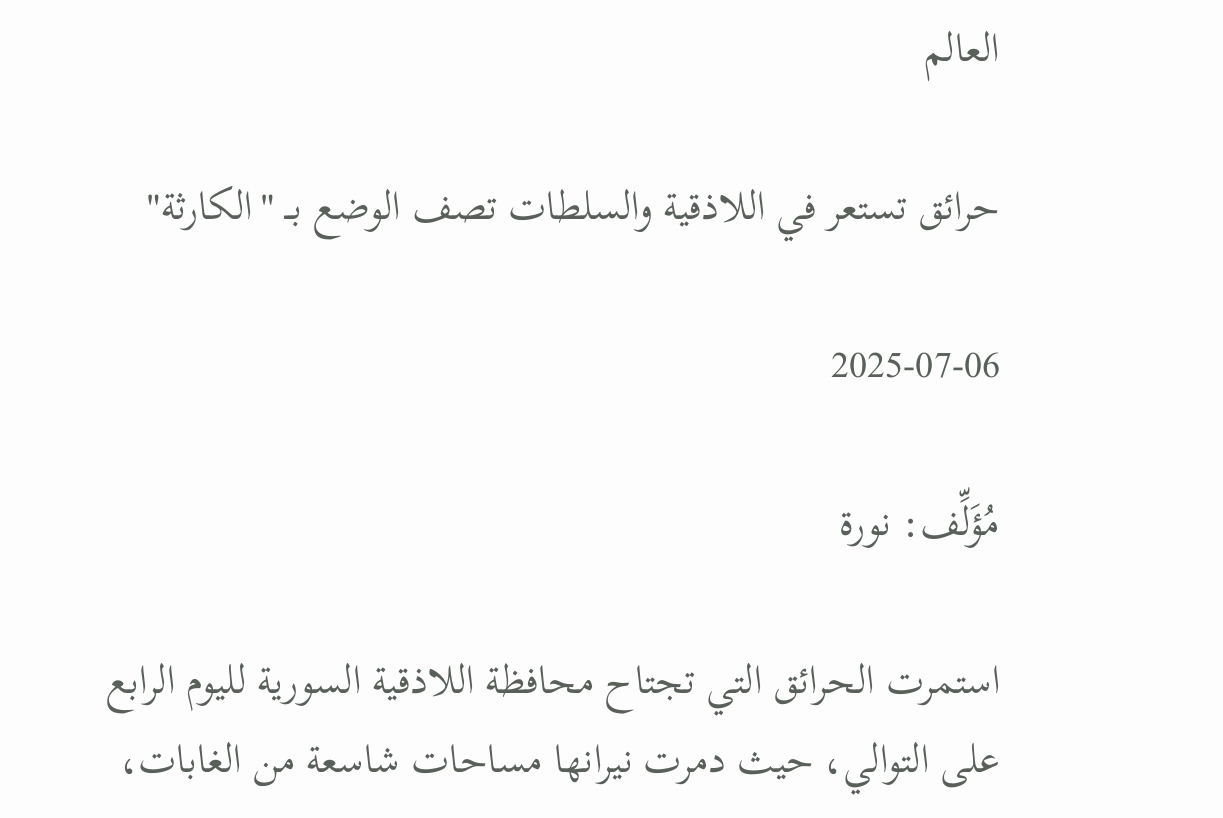العالم

حرائق تستعر في اللاذقية والسلطات تصف الوضع بــ "الكارثة"

2025-07-06

مُؤَلِّف: نورة

استمرت الحرائق التي تجتاح محافظة اللاذقية السورية لليوم الرابع على التوالي، حيث دمرت نيرانها مساحات شاسعة من الغابات،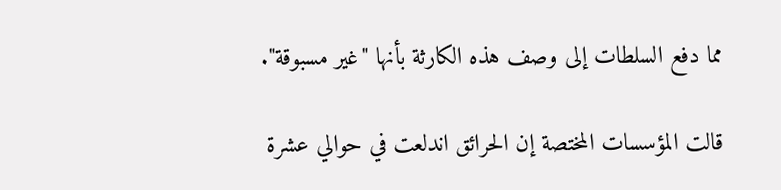مما دفع السلطات إلى وصف هذه الكارثة بأنها "غير مسبوقة".

قالت المؤسسات المختصة إن الحرائق اندلعت في حوالي عشرة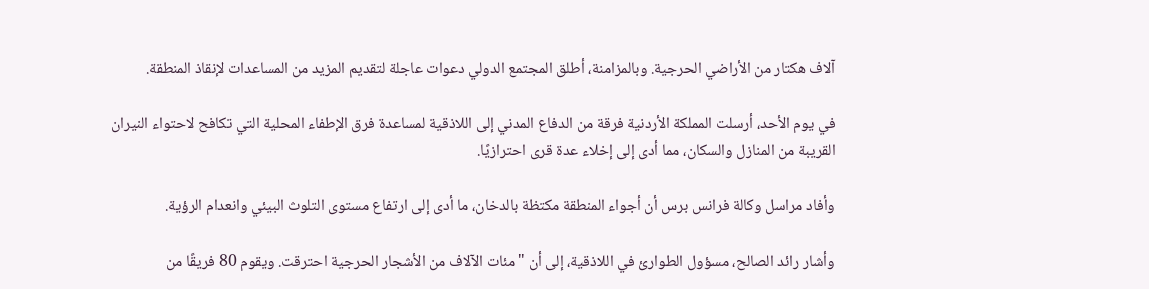آلاف هكتار من الأراضي الحرجية. وبالمزامنة، أطلق المجتمع الدولي دعوات عاجلة لتقديم المزيد من المساعدات لإنقاذ المنطقة.

في يوم الأحد، أرسلت المملكة الأردنية فرقة من الدفاع المدني إلى اللاذقية لمساعدة فرق الإطفاء المحلية التي تكافح لاحتواء النيران القريبة من المنازل والسكان، مما أدى إلى إخلاء عدة قرى احترازيًا.

وأفاد مراسل وكالة فرانس برس أن أجواء المنطقة مكتظة بالدخان، ما أدى إلى ارتفاع مستوى التلوث البيئي وانعدام الرؤية.

وأشار رائد الصالح، مسؤول الطوارئ في اللاذقية، إلى أن "مئات الآلاف من الأشجار الحرجية احترقت. ويقوم 80 فريقًا من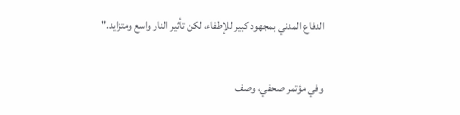الدفاع المدني بمجهود كبير للإطفاء، لكن تأثير النار واسع ومتزايد."

وفي مؤتمر صحفي، وصف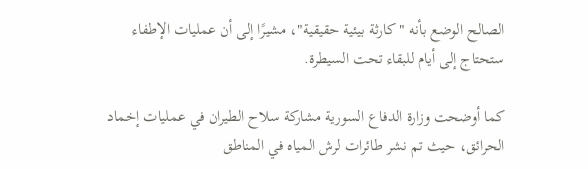الصالح الوضع بأنه "كارثة بيئية حقيقية"، مشيرًا إلى أن عمليات الإطفاء ستحتاج إلى أيام للبقاء تحت السيطرة.

كما أوضحت وزارة الدفاع السورية مشاركة سلاح الطيران في عمليات إخماد الحرائق، حيث تم نشر طائرات لرش المياه في المناطق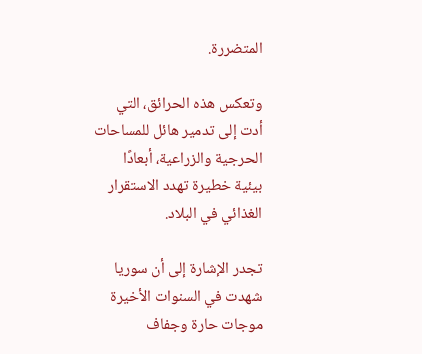المتضررة.

وتعكس هذه الحرائق، التي أدت إلى تدمير هائل للمساحات الحرجية والزراعية، أبعادًا بيئية خطيرة تهدد الاستقرار الغذائي في البلاد.

تجدر الإشارة إلى أن سوريا شهدت في السنوات الأخيرة موجات حارة وجفاف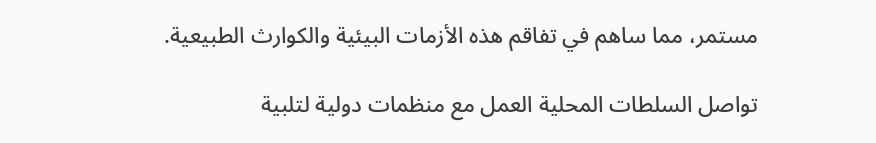مستمر، مما ساهم في تفاقم هذه الأزمات البيئية والكوارث الطبيعية.

تواصل السلطات المحلية العمل مع منظمات دولية لتلبية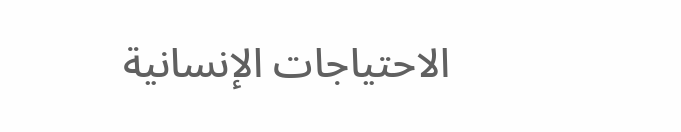الاحتياجات الإنسانية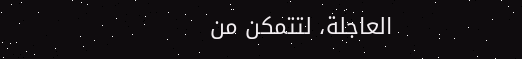العاجلة، لتتمكن من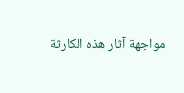مواجهة آثار هذه الكارثة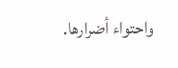واحتواء أضرارها.